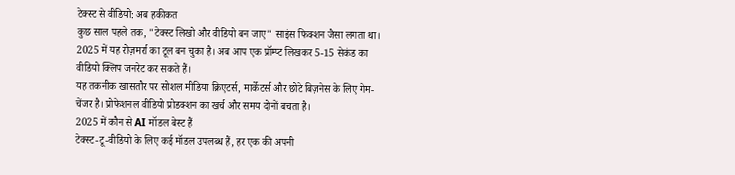टेक्स्ट से वीडियो: अब हकीकत
कुछ साल पहले तक, "टेक्स्ट लिखो और वीडियो बन जाए" साइंस फिक्शन जैसा लगता था। 2025 में यह रोज़मर्रा का टूल बन चुका है। अब आप एक प्रॉम्प्ट लिखकर 5-15 सेकंड का वीडियो क्लिप जनरेट कर सकते हैं।
यह तकनीक खासतौर पर सोशल मीडिया क्रिएटर्स, मार्केटर्स और छोटे बिज़नेस के लिए गेम-चेंजर है। प्रोफेशनल वीडियो प्रोडक्शन का खर्च और समय दोनों बचता है।
2025 में कौन से AI मॉडल बेस्ट हैं
टेक्स्ट-टू-वीडियो के लिए कई मॉडल उपलब्ध हैं, हर एक की अपनी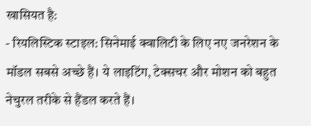खासियत है:
- रियलिस्टिक स्टाइल: सिनेमाई क्वालिटी के लिए नए जनरेशन के मॉडल सबसे अच्छे हैं। ये लाइटिंग, टेक्सचर और मोशन को बहुत नेचुरल तरीके से हैंडल करते हैं।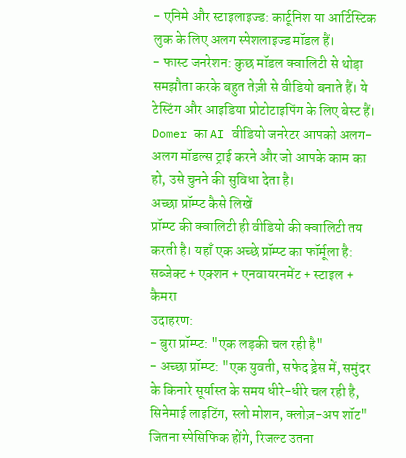- एनिमे और स्टाइलाइज्ड: कार्टूनिश या आर्टिस्टिक लुक के लिए अलग स्पेशलाइज्ड मॉडल हैं।
- फास्ट जनरेशन: कुछ मॉडल क्वालिटी से थोड़ा समझौता करके बहुत तेज़ी से वीडियो बनाते हैं। ये टेस्टिंग और आइडिया प्रोटोटाइपिंग के लिए बेस्ट हैं।
Domer का AI वीडियो जनरेटर आपको अलग-अलग मॉडल्स ट्राई करने और जो आपके काम का हो, उसे चुनने की सुविधा देता है।
अच्छा प्रॉम्प्ट कैसे लिखें
प्रॉम्प्ट की क्वालिटी ही वीडियो की क्वालिटी तय करती है। यहाँ एक अच्छे प्रॉम्प्ट का फॉर्मूला है:
सब्जेक्ट + एक्शन + एनवायरनमेंट + स्टाइल + कैमरा
उदाहरण:
- बुरा प्रॉम्प्ट: "एक लड़की चल रही है"
- अच्छा प्रॉम्प्ट: "एक युवती, सफेद ड्रेस में, समुंदर के किनारे सूर्यास्त के समय धीरे-धीरे चल रही है, सिनेमाई लाइटिंग, स्लो मोशन, क्लोज़-अप शॉट"
जितना स्पेसिफिक होंगे, रिजल्ट उतना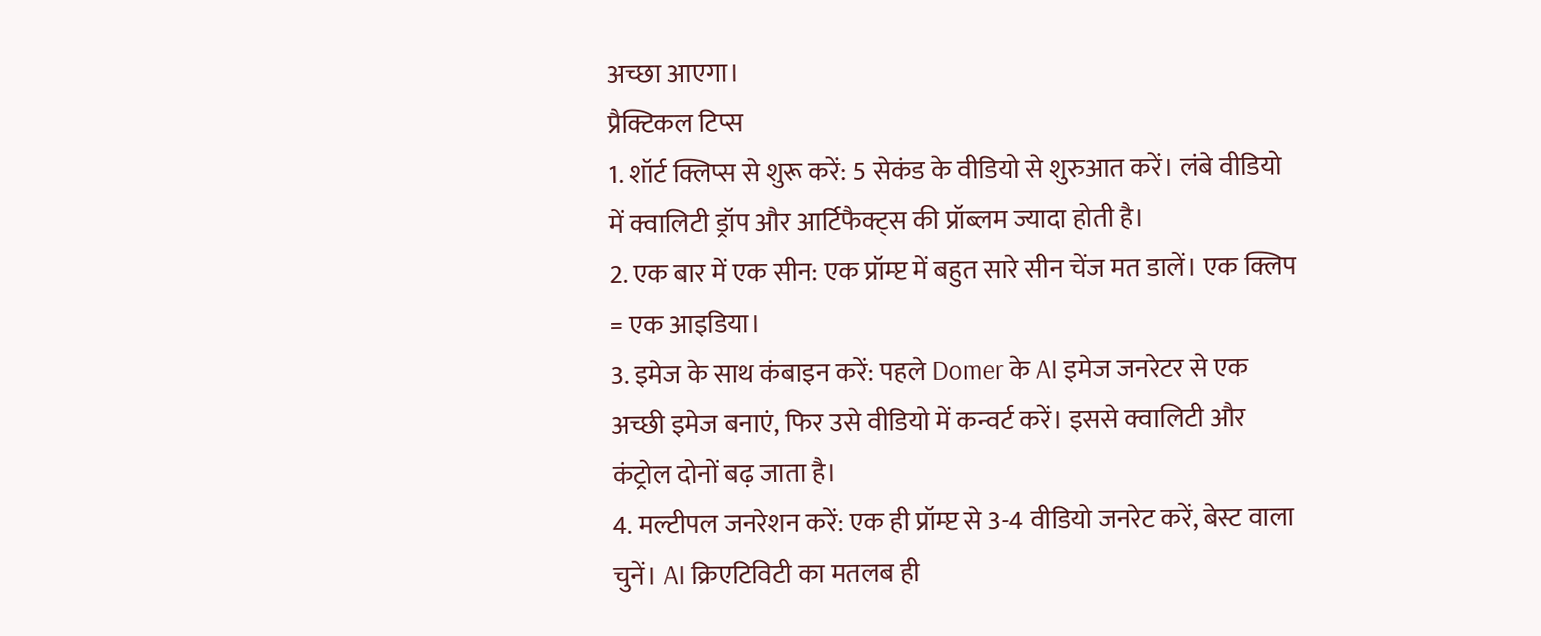अच्छा आएगा।
प्रैक्टिकल टिप्स
1. शॉर्ट क्लिप्स से शुरू करें: 5 सेकंड के वीडियो से शुरुआत करें। लंबे वीडियो में क्वालिटी ड्रॉप और आर्टिफैक्ट्स की प्रॉब्लम ज्यादा होती है।
2. एक बार में एक सीन: एक प्रॉम्प्ट में बहुत सारे सीन चेंज मत डालें। एक क्लिप = एक आइडिया।
3. इमेज के साथ कंबाइन करें: पहले Domer के AI इमेज जनरेटर से एक अच्छी इमेज बनाएं, फिर उसे वीडियो में कन्वर्ट करें। इससे क्वालिटी और कंट्रोल दोनों बढ़ जाता है।
4. मल्टीपल जनरेशन करें: एक ही प्रॉम्प्ट से 3-4 वीडियो जनरेट करें, बेस्ट वाला चुनें। AI क्रिएटिविटी का मतलब ही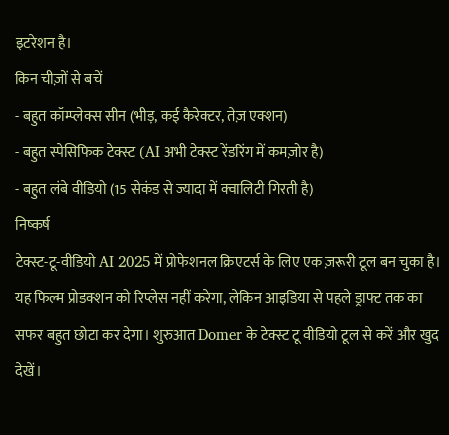इटरेशन है।
किन चीज़ों से बचें
- बहुत कॉम्प्लेक्स सीन (भीड़, कई कैरेक्टर, तेज़ एक्शन)
- बहुत स्पेसिफिक टेक्स्ट (AI अभी टेक्स्ट रेंडरिंग में कमज़ोर है)
- बहुत लंबे वीडियो (15 सेकंड से ज्यादा में क्वालिटी गिरती है)
निष्कर्ष
टेक्स्ट-टू-वीडियो AI 2025 में प्रोफेशनल क्रिएटर्स के लिए एक ज़रूरी टूल बन चुका है। यह फिल्म प्रोडक्शन को रिप्लेस नहीं करेगा, लेकिन आइडिया से पहले ड्राफ्ट तक का सफर बहुत छोटा कर देगा। शुरुआत Domer के टेक्स्ट टू वीडियो टूल से करें और खुद देखें।